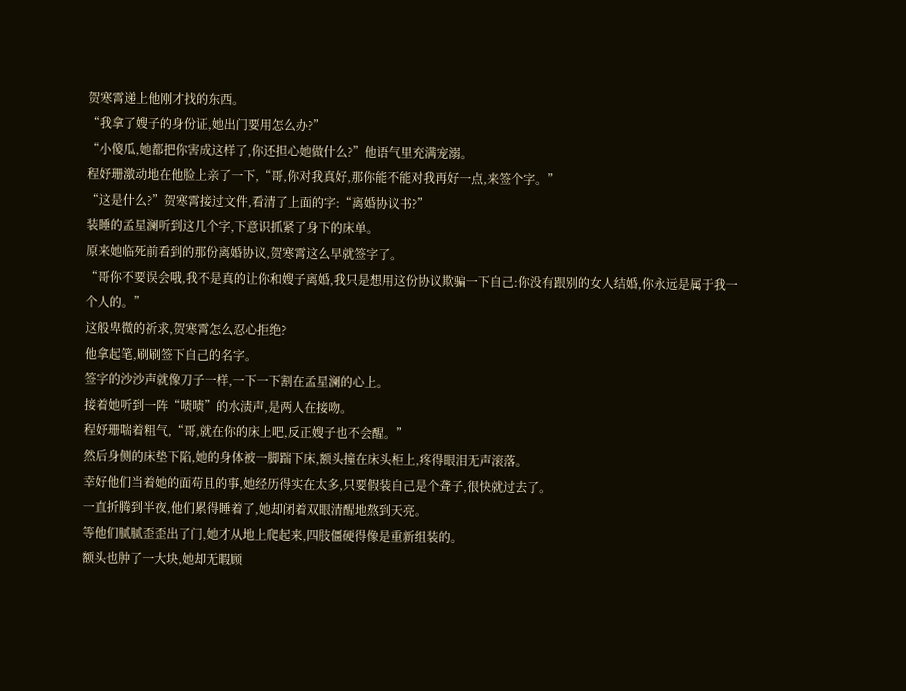贺寒霄递上他刚才找的东西。
“我拿了嫂子的身份证,她出门要用怎么办?”
“小傻瓜,她都把你害成这样了,你还担心她做什么?”他语气里充满宠溺。
程妤珊激动地在他脸上亲了一下,“哥,你对我真好,那你能不能对我再好一点,来签个字。”
“这是什么?”贺寒霄接过文件,看清了上面的字:“离婚协议书?”
装睡的孟星澜听到这几个字,下意识抓紧了身下的床单。
原来她临死前看到的那份离婚协议,贺寒霄这么早就签字了。
“哥你不要误会哦,我不是真的让你和嫂子离婚,我只是想用这份协议欺骗一下自己:你没有跟别的女人结婚,你永远是属于我一个人的。”
这般卑微的祈求,贺寒霄怎么忍心拒绝?
他拿起笔,刷刷签下自己的名字。
签字的沙沙声就像刀子一样,一下一下割在孟星澜的心上。
接着她听到一阵“啧啧”的水渍声,是两人在接吻。
程妤珊喘着粗气,“哥,就在你的床上吧,反正嫂子也不会醒。”
然后身侧的床垫下陷,她的身体被一脚踹下床,额头撞在床头柜上,疼得眼泪无声滚落。
幸好他们当着她的面苟且的事,她经历得实在太多,只要假装自己是个聋子,很快就过去了。
一直折腾到半夜,他们累得睡着了,她却闭着双眼清醒地熬到天亮。
等他们腻腻歪歪出了门,她才从地上爬起来,四肢僵硬得像是重新组装的。
额头也肿了一大块,她却无暇顾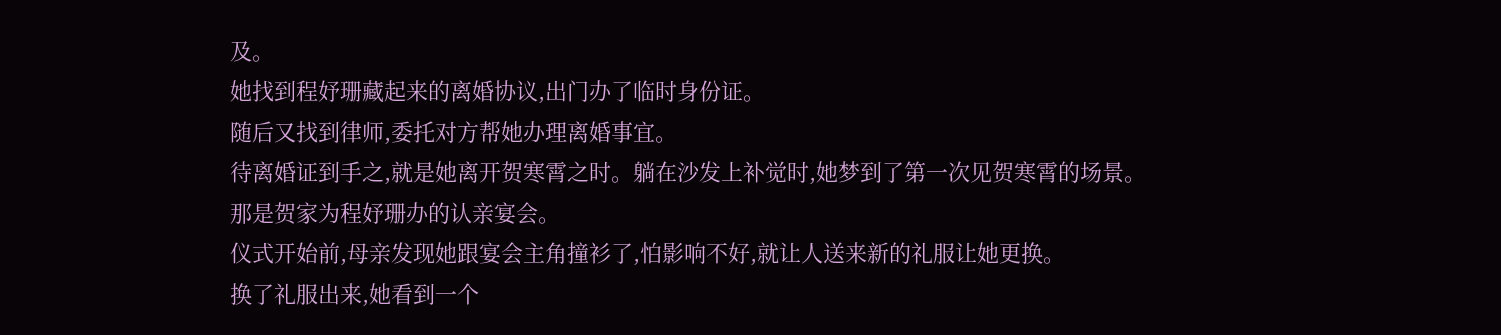及。
她找到程妤珊藏起来的离婚协议,出门办了临时身份证。
随后又找到律师,委托对方帮她办理离婚事宜。
待离婚证到手之,就是她离开贺寒霄之时。躺在沙发上补觉时,她梦到了第一次见贺寒霄的场景。
那是贺家为程妤珊办的认亲宴会。
仪式开始前,母亲发现她跟宴会主角撞衫了,怕影响不好,就让人送来新的礼服让她更换。
换了礼服出来,她看到一个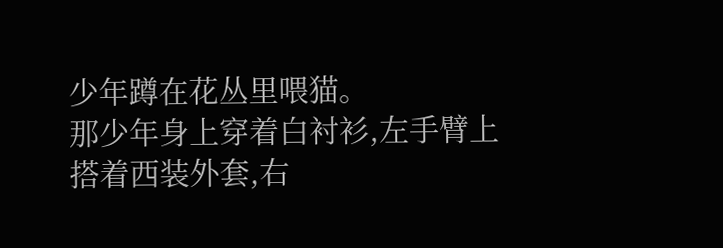少年蹲在花丛里喂猫。
那少年身上穿着白衬衫,左手臂上搭着西装外套,右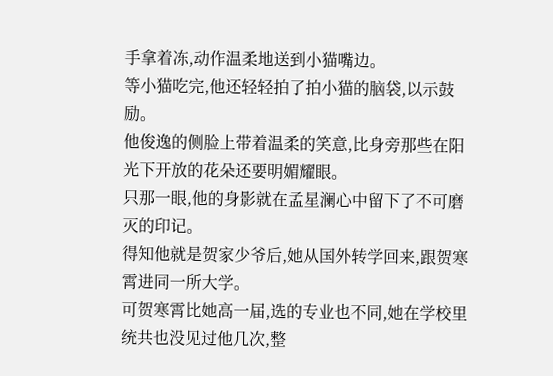手拿着冻,动作温柔地送到小猫嘴边。
等小猫吃完,他还轻轻拍了拍小猫的脑袋,以示鼓励。
他俊逸的侧脸上带着温柔的笑意,比身旁那些在阳光下开放的花朵还要明媚耀眼。
只那一眼,他的身影就在孟星澜心中留下了不可磨灭的印记。
得知他就是贺家少爷后,她从国外转学回来,跟贺寒霄进同一所大学。
可贺寒霄比她高一届,选的专业也不同,她在学校里统共也没见过他几次,整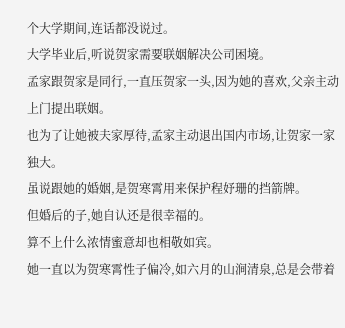个大学期间,连话都没说过。
大学毕业后,听说贺家需要联姻解决公司困境。
孟家跟贺家是同行,一直压贺家一头,因为她的喜欢,父亲主动上门提出联姻。
也为了让她被夫家厚待,孟家主动退出国内市场,让贺家一家独大。
虽说跟她的婚姻,是贺寒霄用来保护程妤珊的挡箭牌。
但婚后的子,她自认还是很幸福的。
算不上什么浓情蜜意却也相敬如宾。
她一直以为贺寒霄性子偏冷,如六月的山涧清泉,总是会带着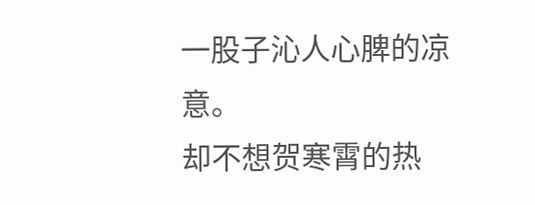一股子沁人心脾的凉意。
却不想贺寒霄的热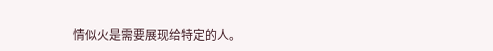情似火是需要展现给特定的人。